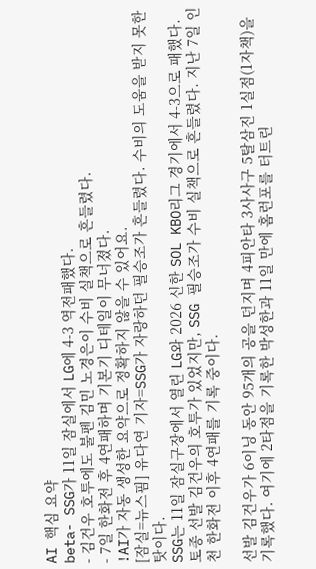AI 핵심 요약
beta- SSG가 11일 잠실에서 LG에 4-3 역전패했다.
- 김건우 호투에도 불펜 김민 노경은이 수비 실책으로 흔들렸다.
- 7일 한화전 후 4연패하며 기본기 디테일이 무너졌다.
!AI가 자동 생성한 요약으로 정확하지 않을 수 있어요.
[잠실=뉴스핌] 유다연 기자=SSG가 자랑하던 필승조가 흔들렸다. 수비의 도움을 받지 못한 탓이다.
SSG는 11일 잠실구장에서 열린 LG와 2026 신한 SOL KBO리그 경기에서 4-3으로 패했다. 토종 선발 김건우의 호투가 있었지만, SSG 필승조가 수비 실책으로 흔들렸다. 지난 7일 인천 한화전 이후 4연패를 기록 중이다.

선발 김건우가 6이닝 동안 95개의 공을 던지며 4피안타 3사사구 5탈삼진 1실점(1자책)을 기록했다. 여기에 2타점을 기록한 박성한과 11일 만에 홈런포를 터트린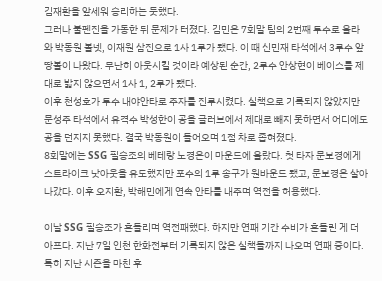김재환을 앞세워 승리하는 듯했다.
그러나 불펜진을 가동한 뒤 문제가 터졌다. 김민은 7회말 팀의 2번째 투수로 올라와 박동원 볼넷, 이재원 삼진으로 1사 1루가 됐다. 이 때 신민재 타석에서 3루수 앞 땅볼이 나왔다. 무난히 아웃시킬 것이라 예상된 순간, 2루수 안상현이 베이스를 제대로 밟지 않으면서 1사 1, 2루가 됐다.
이후 천성호가 투수 내야안타로 주자를 진루시켰다. 실책으로 기록되지 않았지만 문성주 타석에서 유격수 박성한이 공을 글러브에서 제대로 빼지 못하면서 어디에도 공을 던지지 못했다. 결국 박동원이 들어오며 1점 차로 좁혀졌다.
8회말에는 SSG 필승조의 베테랑 노경은이 마운드에 올랐다. 첫 타자 문보경에게 스트라이크 낫아웃을 유도했지만 포수의 1루 송구가 원바운드 됐고, 문보경은 살아 나갔다. 이후 오지환, 박해민에게 연속 안타를 내주며 역전을 허용했다.

이날 SSG 필승조가 흔들리며 역전패했다. 하지만 연패 기간 수비가 흔들린 게 더 아프다. 지난 7일 인천 한화전부터 기록되지 않은 실책들까지 나오며 연패 중이다.
특히 지난 시즌을 마친 후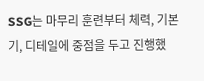SSG는 마무리 훈련부터 체력, 기본기, 디테일에 중점을 두고 진행했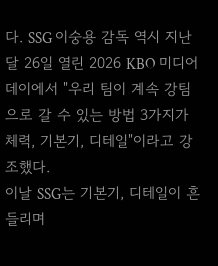다. SSG 이숭용 감독 역시 지난달 26일 열린 2026 KBO 미디어데이에서 "우리 팀이 계속 강팀으로 갈 수 있는 방법 3가지가 체력, 기본기, 디테일"이라고 강조했다.
이날 SSG는 기본기, 디테일이 흔들리며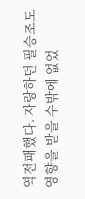역전패했다. 자랑하던 필승조도 영향을 받을 수밖에 없었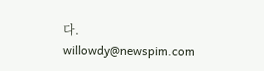다.
willowdy@newspim.com